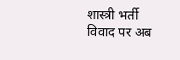शास्त्री भर्ती विवाद पर अब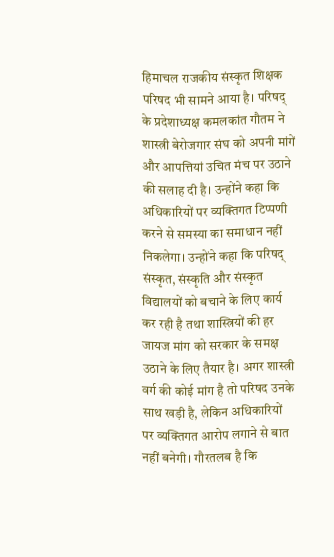हिमाचल राजकीय संस्कृत शिक्षक परिषद भी सामने आया है। परिषद् के प्रदेशाध्यक्ष कमलकांत गौतम ने शास्त्री बेरोजगार संघ को अपनी मांगें और आपत्तियां उचित मंच पर उठाने की सलाह दी है। उन्होंने कहा कि अधिकारियों पर व्यक्तिगत टिप्पणी करने से समस्या का समाधान नहीं निकलेगा। उन्होंने कहा कि परिषद् संस्कृत, संस्कृति और संस्कृत विद्यालयों को बचाने के लिए कार्य कर रही है तथा शास्त्रियों की हर जायज मांग को सरकार के समक्ष उठाने के लिए तैयार है। अगर शास्त्री वर्ग की कोई मांग है तो परिषद उनके साथ खड़ी है, लेकिन अधिकारियों पर व्यक्तिगत आरोप लगाने से बात नहीं बनेगी। गौरतलब है कि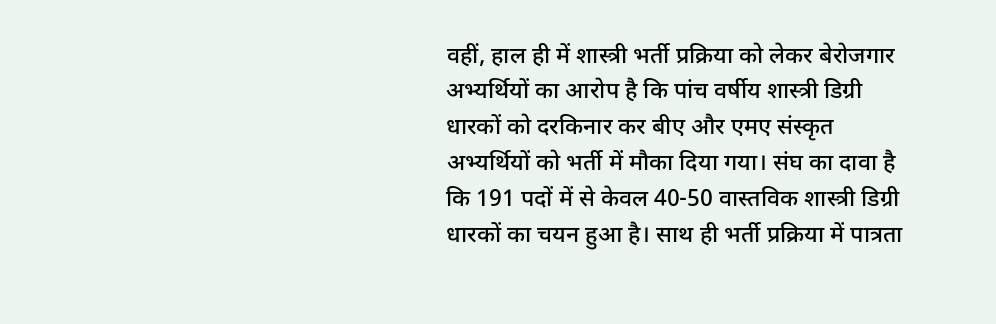वहीं, हाल ही में शास्त्री भर्ती प्रक्रिया को लेकर बेरोजगार अभ्यर्थियों का आरोप है कि पांच वर्षीय शास्त्री डिग्री धारकों को दरकिनार कर बीए और एमए संस्कृत अभ्यर्थियों को भर्ती में मौका दिया गया। संघ का दावा है कि 191 पदों में से केवल 40-50 वास्तविक शास्त्री डिग्री धारकों का चयन हुआ है। साथ ही भर्ती प्रक्रिया में पात्रता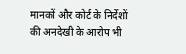मानकों और कोर्ट के निर्देशों की अनदेखी के आरोप भी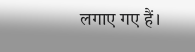लगाए गए हैं।